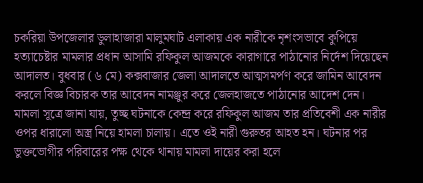চকরিয়া উপজেলার ডুলাহাজারা মালুমঘাট এলাকায় এক নারীকে নৃশংসভাবে কুপিয়ে হত্যাচেষ্টার মামলার প্রধান আসামি রফিকুল আজমকে কারাগারে পাঠানোর নির্দেশ দিয়েছেন আদালত। বুধবার (৬ মে) কক্সবাজার জেলা আদালতে আত্মসমর্পণ করে জামিন আবেদন করলে বিজ্ঞ বিচারক তার আবেদন নামঞ্জুর করে জেলহাজতে পাঠানোর আদেশ দেন।
মামলা সূত্রে জানা যায়, তুচ্ছ ঘটনাকে কেন্দ্র করে রফিকুল আজম তার প্রতিবেশী এক নারীর ওপর ধারালো অস্ত্র নিয়ে হামলা চালায়। এতে ওই নারী গুরুতর আহত হন। ঘটনার পর ভুক্তভোগীর পরিবারের পক্ষ থেকে থানায় মামলা দায়ের করা হলে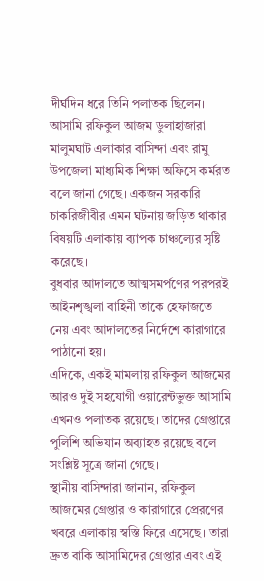দীর্ঘদিন ধরে তিনি পলাতক ছিলেন।
আসামি রফিকুল আজম ডুলাহাজারা মালুমঘাট এলাকার বাসিন্দা এবং রামু উপজেলা মাধ্যমিক শিক্ষা অফিসে কর্মরত বলে জানা গেছে। একজন সরকারি চাকরিজীবীর এমন ঘটনায় জড়িত থাকার বিষয়টি এলাকায় ব্যাপক চাঞ্চল্যের সৃষ্টি করেছে।
বুধবার আদালতে আত্মসমর্পণের পরপরই আইনশৃঙ্খলা বাহিনী তাকে হেফাজতে নেয় এবং আদালতের নির্দেশে কারাগারে পাঠানো হয়।
এদিকে, একই মামলায় রফিকুল আজমের আরও দুই সহযোগী ওয়ারেন্টভুক্ত আসামি এখনও পলাতক রয়েছে। তাদের গ্রেপ্তারে পুলিশি অভিযান অব্যাহত রয়েছে বলে সংশ্লিষ্ট সূত্রে জানা গেছে।
স্থানীয় বাসিন্দারা জানান, রফিকুল আজমের গ্রেপ্তার ও কারাগারে প্রেরণের খবরে এলাকায় স্বস্তি ফিরে এসেছে। তারা দ্রুত বাকি আসামিদের গ্রেপ্তার এবং এই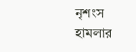নৃশংস হামলার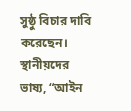সুষ্ঠু বিচার দাবি করেছেন।
স্থানীয়দের ভাষ্য, “আইন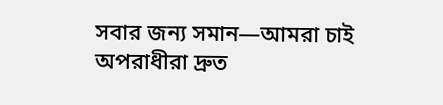সবার জন্য সমান—আমরা চাই অপরাধীরা দ্রুত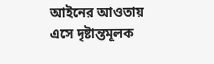আইনের আওতায় এসে দৃষ্টান্তমূলক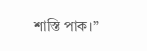শাস্তি পাক।”